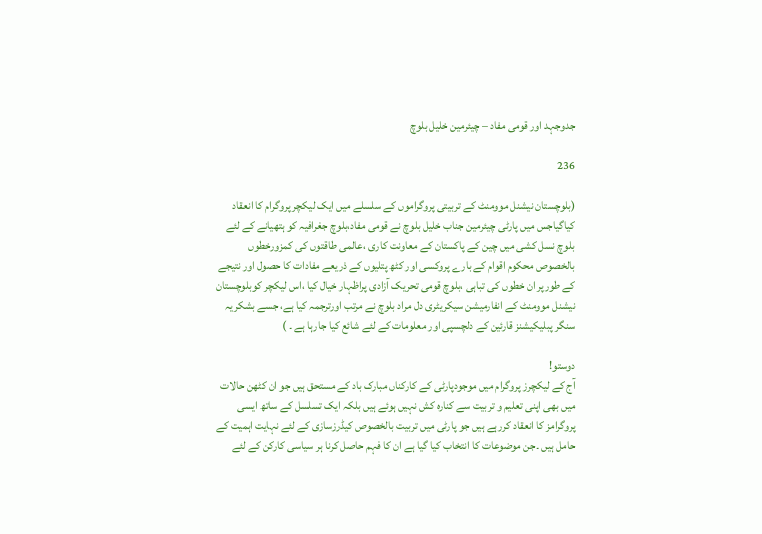جدوجہد اور قومی مفاد – چیئرمین خلیل بلوچ

236

(بلوچستان نیشنل موومنٹ کے تربیتی پروگراموں کے سلسلے میں ایک لیکچر پروگرام کا انعقاد کیاگیاجس میں پارٹی چیئرمین جناب خلیل بلوچ نے قومی مفاد،بلوچ جغرافیہ کو ہتھیانے کے لئے بلوچ نسل کشی میں چین کے پاکستان کے معاونت کاری ،عالمی طاقتوں کی کمزورخطوں بالخصوص محکوم اقوام کے بارے پروکسی اور کٹھ پتلیوں کے ذریعے مفادات کا حصول اور نتیجے کے طورپر ان خطوں کی تباہی ،بلوچ قومی تحریک آزادی پراظہار خیال کیا ،اس لیکچر کوبلوچستان نیشنل موومنٹ کے انفارمیشن سیکریٹری دل مراد بلوچ نے مرتب اورترجمہ کیا ہے، جسے بشکریہ سنگر پبلیکیشنز قارئین کے دلچسپی اور معلومات کے لئے شائع کیا جارہا ہے ۔ )

دوستو!
آج کے لیکچرز پروگرام میں موجودپارٹی کے کارکناں مبارک باد کے مستحق ہیں جو ان کٹھن حالات میں بھی اپنی تعلیم و تربیت سے کنارہ کش نہیں ہوئے ہیں بلکہ ایک تسلسل کے ساتھ ایسی پروگرامز کا انعقاد کررہے ہیں جو پارٹی میں تربیت بالخصوص کیڈرزسازی کے لئے نہایت اہمیت کے حامل ہیں ۔جن موضوعات کا انتخاب کیا گیا ہے ان کا فہم حاصل کرنا ہر سیاسی کارکن کے لئے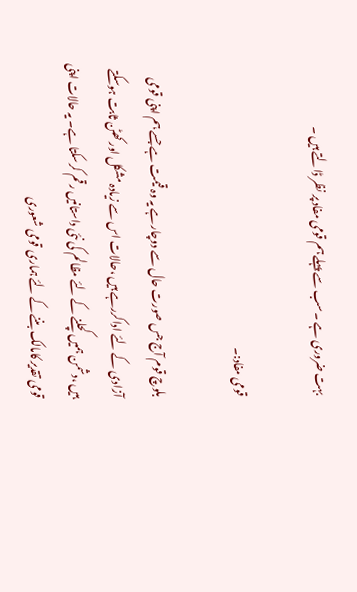بہت ضروری ہے ۔سب سے پہلے ہم قومی مفاد پر نظر ڈالتے ہیں ۔

قومی مفاد:۔

بلوچ قوم آج جس صورت حال سے دوچار ہے یہ وہ قیمت ہے جسے ہم اپنی قومی آزادی کے لئے اداکررہے ہیں ،حالات اس سے زیادہ مشکل اور کھٹن ثابت ہوسکتے ہیں ،دشمن ہمیں کچلنے کے لئے مظالم کی نئی داستانیں رقم کرسکتا ہے۔ یہ حالات اپنی قومی تقدیر کامالک بننے کے لئے ہماری قومی شعوری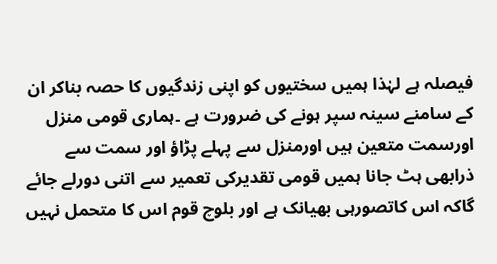فیصلہ ہے لہٰذا ہمیں سختیوں کو اپنی زندگیوں کا حصہ بناکر ان کے سامنے سینہ سپر ہونے کی ضرورت ہے ۔ہماری قومی منزل اورسمت متعین ہیں اورمنزل سے پہلے پڑاؤ اور سمت سے ذرابھی ہٹ جانا ہمیں قومی تقدیرکی تعمیر سے اتنی دورلے جائے گاکہ اس کاتصورہی بھیانک ہے اور بلوچ قوم اس کا متحمل نہیں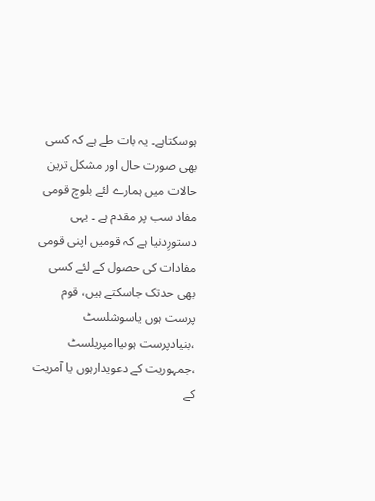ہوسکتاہے۔ یہ بات طے ہے کہ کسی بھی صورت حال اور مشکل ترین حالات میں ہمارے لئے بلوچ قومی مفاد سب پر مقدم ہے ۔ یہی دستورِدنیا ہے کہ قومیں اپنی قومی مفادات کی حصول کے لئے کسی بھی حدتک جاسکتے ہیں، قوم پرست ہوں یاسوشلسٹ ،بنیادپرست ہوںیاامپریلسٹ ،جمہوریت کے دعویدارہوں یا آمریت کے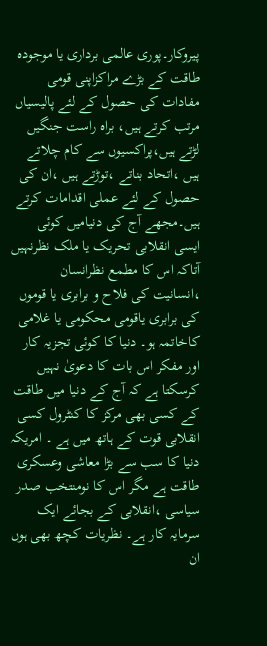پیروکار۔پوری عالمی برداری یا موجودہ طاقت کے بڑے مراکزاپنی قومی مفادات کی حصول کے لئے پالیسیاں مرتب کرتے ہیں، براہ راست جنگیں لڑتے ہیں،پراکسیوں سے کام چلاتے ہیں ،اتحاد بناتے ،توڑتے ہیں ،ان کی حصول کے لئے عملی اقدامات کرتے ہیں۔مجھے آج کی دنیامیں کوئی ایسی انقلابی تحریک یا ملک نظرنہیں آتاکہ اس کا مطمع نظرانسان ،انسانیت کی فلاح و برابری یا قوموں کی برابری یاقومی محکومی یا غلامی کاخاتمہ ہو۔ دنیا کا کوئی تجزیہ کار اور مفکر اس بات کا دعویٰ نہیں کرسکتا ہے کہ آج کے دنیا میں طاقت کے کسی بھی مرکز کا کنٹرول کسی انقلابی قوت کے ہاتھ میں ہے ۔ امریکہ دنیا کا سب سے بڑا معاشی وعسکری طاقت ہے مگر اس کا نومنتخب صدر سیاسی ،انقلابی کے بجائے ایک سرمایہ کار ہے۔ نظریات کچھ بھی ہوں ان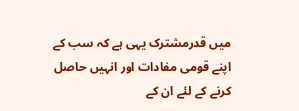میں قدرمشترک یہی ہے کہ سب کے اپنے قومی مفادات اور انہیں حاصل کرنے کے لئے ان کے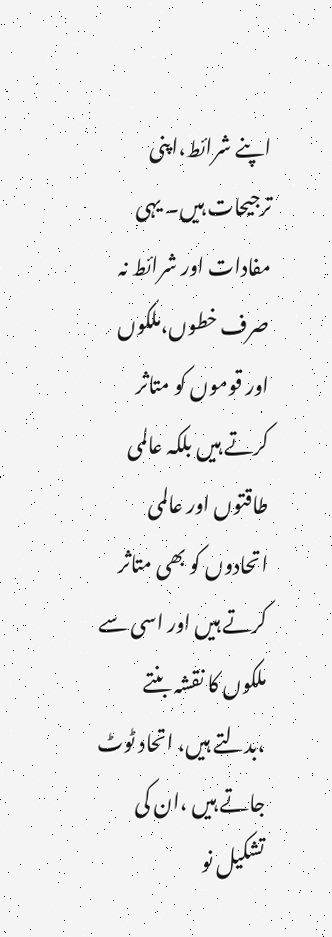اپنے شرائط،اپنی ترجیحات ہیں۔ یہی مفادات اور شرائط نہ صرف خطوں،ملکوں اور قوموں کو متاثر کرتے ہیں بلکہ عالمی طاقتوں اور عالمی اتحادوں کو بھی متاثر کرتے ہیں اور اسی سے ملکوں کا نقشہ بنتے ،بدلتے ہیں، اتحاد ٹوٹ جاتے ہیں ،ان کی تشکیل نو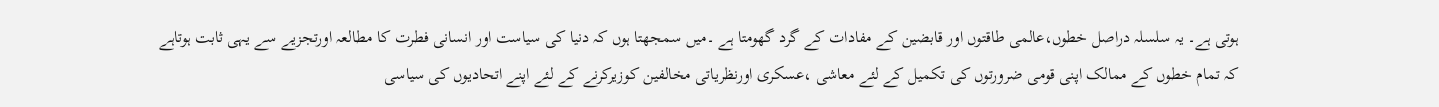ہوتی ہے۔ یہ سلسلہ دراصل خطوں،عالمی طاقتوں اور قابضین کے مفادات کے گرد گھومتا ہے ۔میں سمجھتا ہوں کہ دنیا کی سیاست اور انسانی فطرت کا مطالعہ اورتجزیے سے یہی ثابت ہوتاہے کہ تمام خطوں کے ممالک اپنی قومی ضرورتوں کی تکمیل کے لئے معاشی ،عسکری اورنظریاتی مخالفین کوزیرکرنے کے لئے اپنے اتحادیوں کی سیاسی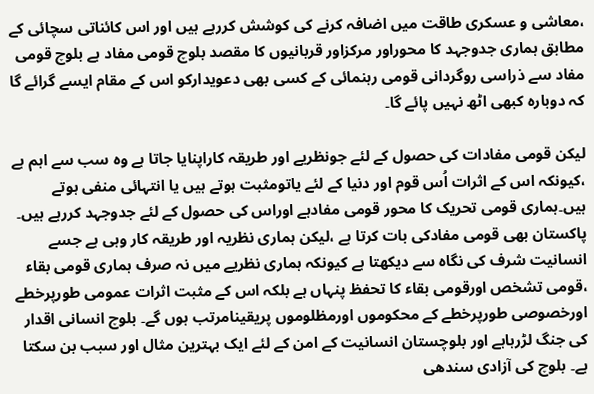،معاشی و عسکری طاقت میں اضافہ کرنے کی کوشش کررہے ہیں اور اس کائناتی سچائی کے مطابق ہماری جدوجہد کا محوراور مرکزاور قربانیوں کا مقصد بلوچ قومی مفاد ہے بلوچ قومی مفاد سے ذراسی روگردانی قومی رہنمائی کے کسی بھی دعویدارکو اس کے مقام ایسے گرائے گا کہ دوبارہ کبھی اٹھ نہیں پائے گا۔

لیکن قومی مفادات کی حصول کے لئے جونظریے اور طریقہ کاراپنایا جاتا ہے وہ سب سے اہم ہے ،کیونکہ اس کے اثرات اُس قوم اور دنیا کے لئے یاتومثبت ہوتے ہیں یا انتہائی منفی ہوتے ہیں۔ہماری قومی تحریک کا محور قومی مفادہے اوراس کی حصول کے لئے جدوجہد کررہے ہیں۔ پاکستان بھی قومی مفادکی بات کرتا ہے ،لیکن ہماری نظریہ اور طریقہ کار وہی ہے جسے انسانیت شرف کی نگاہ سے دیکھتا ہے کیونکہ ہماری نظریے میں نہ صرف ہماری قومی بقاء ،قومی تشخص اورقومی بقاء کا تحفظ پنہاں ہے بلکہ اس کے مثبت اثرات عمومی طورپرخطے اورخصوصی طورپرخطے کے محکوموں اورمظلوموں پریقینامرتب ہوں گے۔ بلوچ انسانی اقدار کی جنگ لڑرہاہے اور بلوچستان انسانیت کے امن کے لئے ایک بہترین مثال اور سبب بن سکتا ہے۔ بلوچ کی آزادی سندھی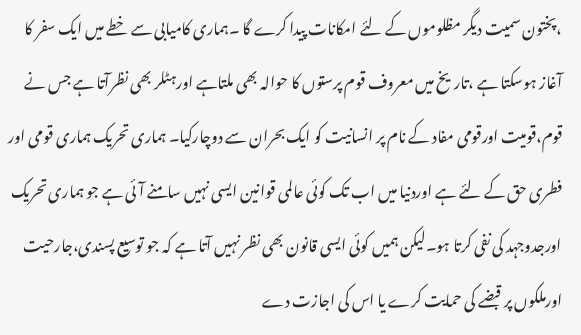،پختون سمیت دیگر مظلوموں کے لئے امکانات پیدا کرے گا ۔ہماری کامیابی سے خطے میں ایک سفر کا آغاز ہوسکتا ہے ،تاریخ میں معروف قوم پرستوں کا حوالہ بھی ملتاہے اورہٹلر بھی نظرآتا ہے جس نے قوم،قومیت اورقومی مفاد کے نام پر انسانیت کو ایک بحران سے دوچارکیا۔ ہماری تحریک ہماری قومی اور فطری حق کے لئے ہے اوردنیا میں اب تک کوئی عالمی قوانین ایسی نہیں سامنے آئی ہے جو ہماری تحریک اورجدوجہد کی نفی کرتا ہو۔لیکن ہمیں کوئی ایسی قانون بھی نظر نہیں آتا ہے کہ جو توسیع پسندی،جارحیت اورملکوں پر قبضے کی حمایت کرے یا اس کی اجازت دے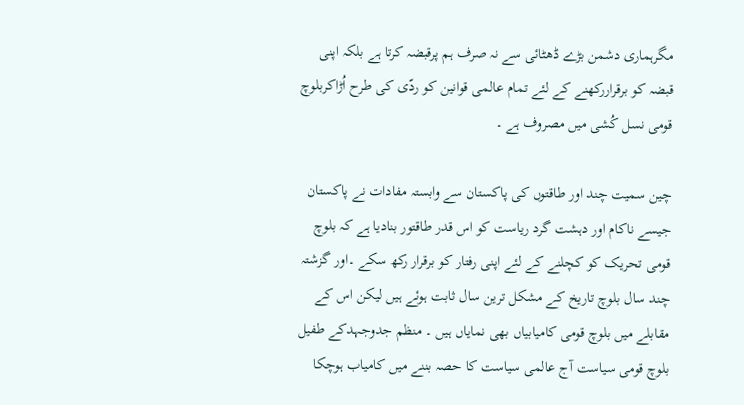مگرہماری دشمن بڑے ڈھٹائی سے نہ صرف ہم پرقبضہ کرتا ہے بلکہ اپنی قبضہ کو برقراررکھنے کے لئے تمام عالمی قوانین کو ردّی کی طرح اُڑاکربلوچ قومی نسل کُشی میں مصروف ہے ۔

چین سمیت چند اور طاقتوں کی پاکستان سے وابستہ مفادات نے پاکستان جیسے ناکام اور دہشت گرد ریاست کو اس قدر طاقتور بنادیا ہے کہ بلوچ قومی تحریک کو کچلنے کے لئے اپنی رفتار کو برقرار رکھ سکے ۔اور گزشتہ چند سال بلوچ تاریخ کے مشکل ترین سال ثابت ہوئے ہیں لیکن اس کے مقابلے میں بلوچ قومی کامیابیاں بھی نمایاں ہیں ۔ منظم جدوجہدکے طفیل بلوچ قومی سیاست آج عالمی سیاست کا حصہ بننے میں کامیاب ہوچکا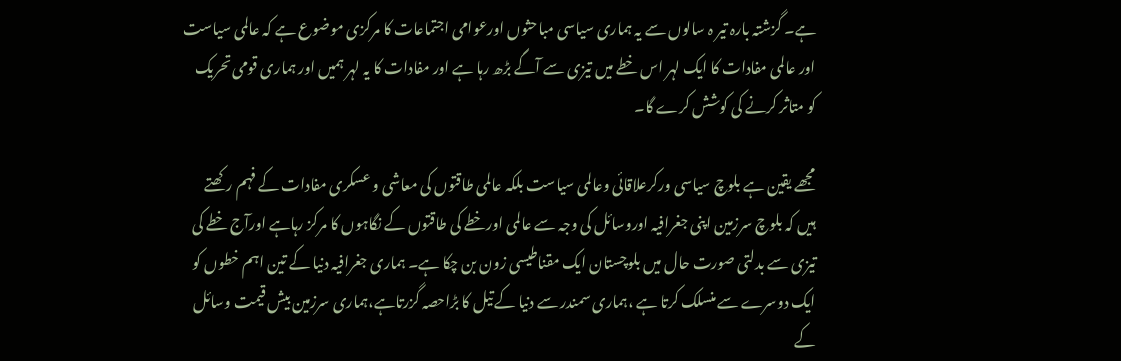ہے۔ گزشتہ بارہ تیر ہ سالوں سے یہ ہماری سیاسی مباحثوں اورعوامی اجتماعات کا مرکزی موضوع ہے کہ عالمی سیاست اور عالمی مفادات کا ایک لہر اس خطے میں تیزی سے آگے بڑھ رہا ہے اور مفادات کا یہ لہر ہمیں اور ہماری قومی تحریک کو متاثر کرنے کی کوشش کرے گا۔

مجھے یقین ہے بلوچ سیاسی ورکرعلاقائی وعالمی سیاست بلکہ عالمی طاقتوں کی معاشی و عسکری مفادات کے فہم رکھتے ہیں کہ بلوچ سرزمین اپنی جغرافیہ اوروسائل کی وجہ سے عالمی اورخطے کی طاقتوں کے نگاہوں کا مرکز رہاہے اورآج خطے کی تیزی سے بدلتی صورت حال میں بلوچستان ایک مقناطیسی زون بن چکا ہے۔ ہماری جغرافیہ دنیا کے تین اہم خطوں کو ایک دوسرے سے منسلک کرتا ہے ،ہماری سمندر سے دنیا کے تیل کا بڑاحصہ گزرتاہے،ہماری سرزمین بیش قیمت وسائل کے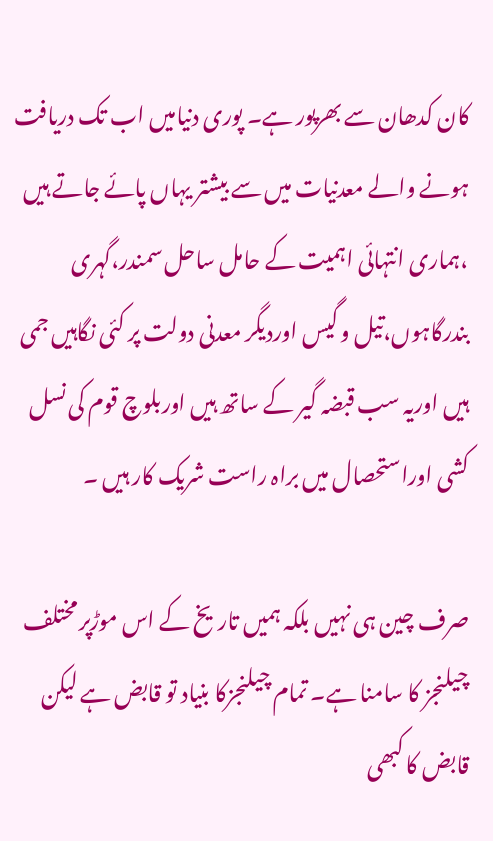کان کدھان سے بھرپور ہے۔ پوری دنیامیں اب تک دریافت ہونے والے معدنیات میں سے بیشتر یہاں پائے جاتے ہیں ،ہماری انتہائی اہمیت کے حامل ساحل سمندر،گہری بندرگاہوں،تیل و گیس اوردیگر معدنی دولت پر کئی نگاہیں جمی ہیں اوریہ سب قبضہ گیر کے ساتھ ہیں اوربلوچ قوم کی نسل کشی اوراستحصال میں براہ راست شریک کار ہیں ۔

صرف چین ہی نہیں بلکہ ہمیں تاریخ کے اس موڑپر مختلف چیلنجز کا سامنا ہے۔ تمام چیلنجزکا بنیاد تو قابض ہے لیکن قابض کا کبھی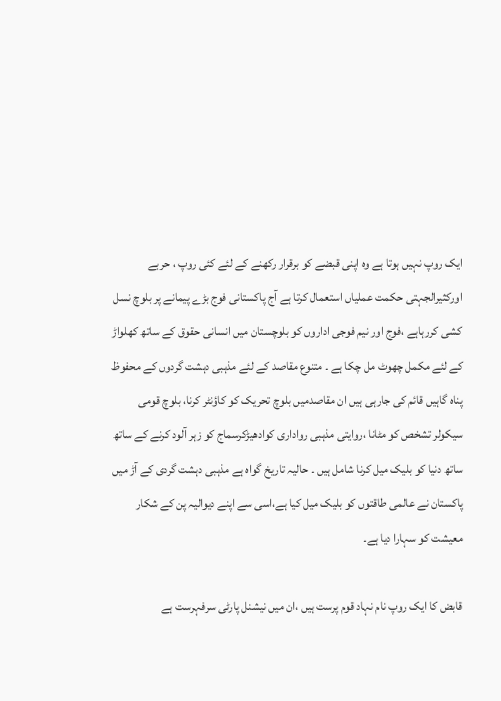ایک روپ نہیں ہوتا ہے وہ اپنی قبضے کو برقرار رکھنے کے لئے کئی روپ ، حربے اورکثیرالجہتی حکمت عملیاں استعمال کرتا ہے آج پاکستانی فوج بڑے پیمانے پر بلوچ نسل کشی کررہاہے ،فوج اور نیم فوجی اداروں کو بلوچستان میں انسانی حقوق کے ساتھ کھلواڑ کے لئے مکمل چھوٹ مل چکا ہے ۔ متنوع مقاصد کے لئے مذہبی دہشت گردوں کے محفوظ پناہ گاہیں قائم کی جارہی ہیں ان مقاصدمیں بلوچ تحریک کو کاؤنٹر کرنا، بلوچ قومی سیکولر تشخص کو مٹانا ،روایتی مذہبی رواداری کوادھیڑکرسماج کو زہر آلود کرنے کے ساتھ ساتھ دنیا کو بلیک میل کرنا شامل ہیں ۔ حالیہ تاریخ گواہ ہے مذہبی دہشت گردی کے آڑ میں پاکستان نے عالمی طاقتوں کو بلیک میل کیا ہے،اسی سے اپنے دیوالیہ پن کے شکار معیشت کو سہارا دیا ہے۔

قابض کا ایک روپ نام نہاد قوم پرست ہیں ،ان میں نیشنل پارٹی سرفہرست ہے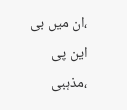،ان میں بی این پی ،مذہبی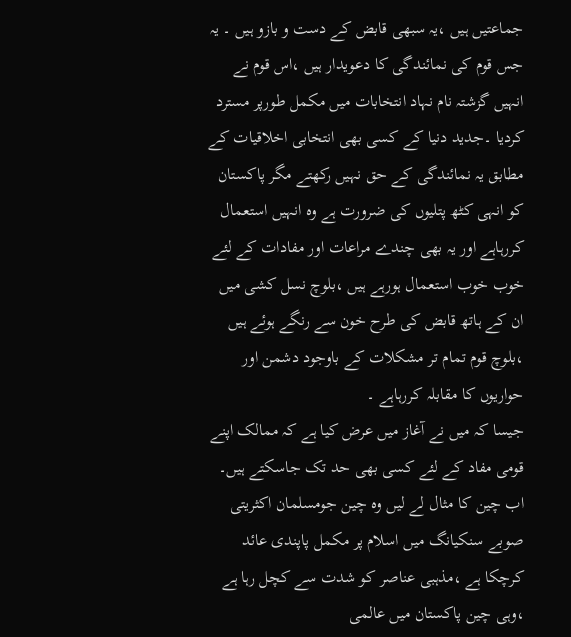جماعتیں ہیں ،یہ سبھی قابض کے دست و بازو ہیں ۔ یہ جس قوم کی نمائندگی کا دعویدار ہیں ،اس قوم نے انہیں گزشتہ نام نہاد انتخابات میں مکمل طورپر مسترد کردیا ۔جدید دنیا کے کسی بھی انتخابی اخلاقیات کے مطابق یہ نمائندگی کے حق نہیں رکھتے مگر پاکستان کو انہی کٹھ پتلیوں کی ضرورت ہے وہ انہیں استعمال کررہاہے اور یہ بھی چندے مراعات اور مفادات کے لئے خوب خوب استعمال ہورہے ہیں ،بلوچ نسل کشی میں ان کے ہاتھ قابض کی طرح خون سے رنگے ہوئے ہیں ،بلوچ قوم تمام تر مشکلات کے باوجود دشمن اور حواریوں کا مقابلہ کررہاہے ۔
جیسا کہ میں نے آغاز میں عرض کیا ہے کہ ممالک اپنے قومی مفاد کے لئے کسی بھی حد تک جاسکتے ہیں۔ اب چین کا مثال لے لیں وہ چین جومسلمان اکثریتی صوبے سنکیانگ میں اسلام پر مکمل پاپندی عائد کرچکا ہے ،مذہبی عناصر کو شدت سے کچل رہا ہے ،وہی چین پاکستان میں عالمی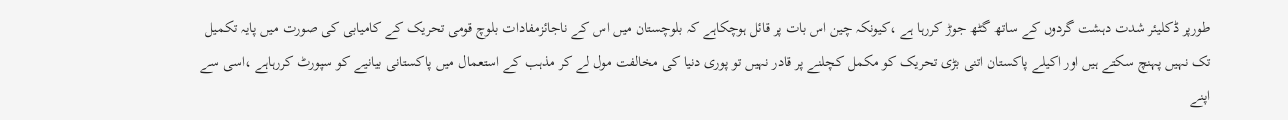طورپر ڈکلیئر شدت دہشت گردوں کے ساتھ گٹھ جوڑ کررہا ہے ،کیونکہ چین اس بات پر قائل ہوچکاہے کہ بلوچستان میں اس کے ناجائزمفادات بلوچ قومی تحریک کے کامیابی کی صورت میں پایہ تکمیل تک نہیں پہنچ سکتے ہیں اور اکیلے پاکستان اتنی بڑی تحریک کو مکمل کچلنے پر قادر نہیں تو پوری دنیا کی مخالفت مول لے کر مذہب کے استعمال میں پاکستانی بیانیے کو سپورٹ کررہاہے ،اسی سے اپنے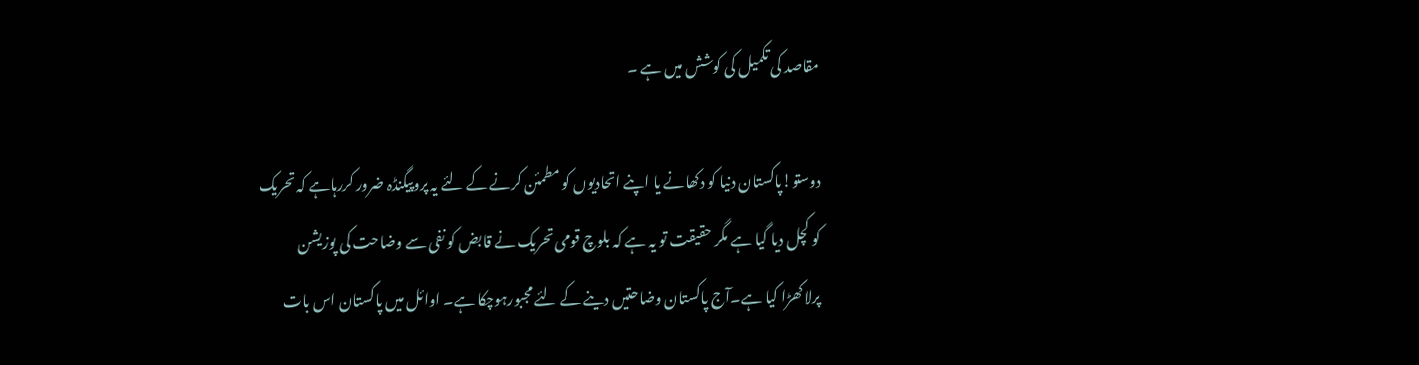مقاصد کی تکمیل کی کوشش میں ہے ۔

دوستو!پاکستان دنیا کو دکھانے یا اپنے اتحادیوں کو مطمئن کرنے کے لئے یہ پروپیگنڈہ ضرور کررہاہے کہ تحریک کو کچل دیا گیا ہے مگر حقیقت تو یہ ہے کہ بلوچ قومی تحریک نے قابض کو نفی سے وضاحت کی پوزیشن پرلاکھڑا کیا ہے۔آج پاکستان وضاحتیں دینے کے لئے مجبورہوچکا ہے۔ اوائل میں پاکستان اس بات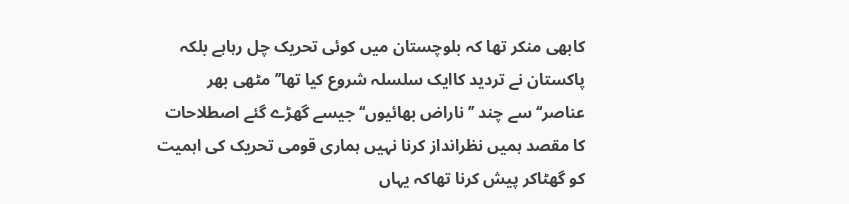کابھی منکر تھا کہ بلوچستان میں کوئی تحریک چل رہاہے بلکہ پاکستان نے تردید کاایک سلسلہ شروع کیا تھا’’ مٹھی بھر عناصر‘‘سے چند ’’ناراض بھائیوں‘‘ جیسے گھڑے گئے اصطلاحات کا مقصد ہمیں نظرانداز کرنا نہیں ہماری قومی تحریک کی اہمیت کو گھٹاکر پیش کرنا تھاکہ یہاں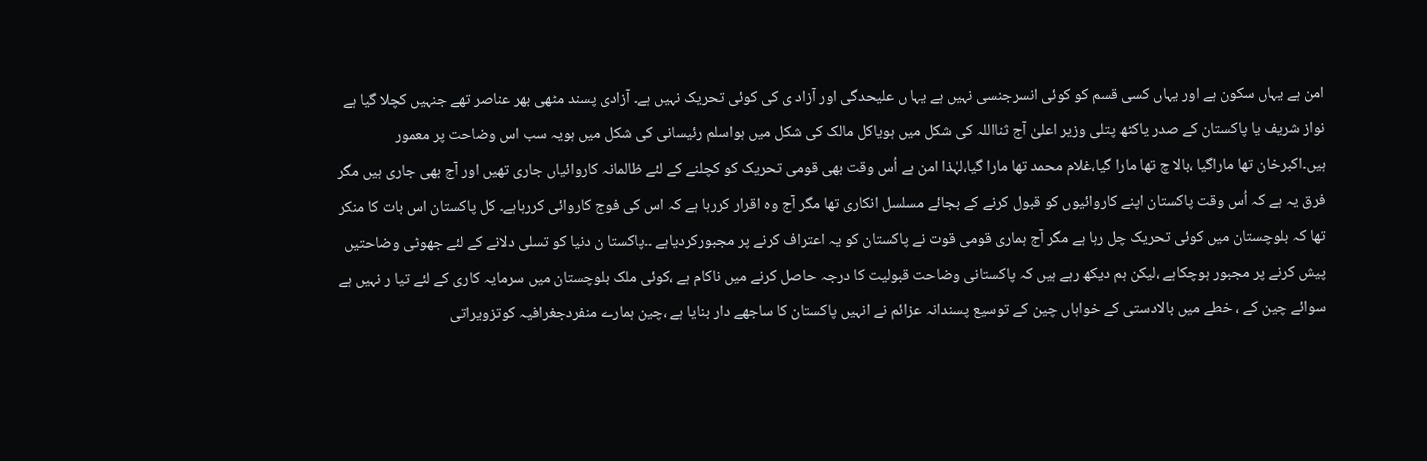امن ہے یہاں سکون ہے اور یہاں کسی قسم کو کوئی انسرجنسی نہیں ہے یہا ں علیحدگی اور آزاد ی کی کوئی تحریک نہیں ہے۔ آزادی پسند مٹھی بھر عناصر تھے جنہیں کچلا گیا ہے نواز شریف یا پاکستان کے صدر یاکٹھ پتلی وزیر اعلیٰ آج ثنااللہ کی شکل میں ہویاکل مالک کی شکل میں ہواسلم رئیسانی کی شکل میں ہویہ سب اس وضاحت پر معمور ہیں۔اکبرخان تھا ماراگیا ،بالا چ تھا مارا گیا،غلام محمد تھا مارا گیا،لہٰذا امن ہے اُس وقت بھی قومی تحریک کو کچلنے کے لئے ظالمانہ کاروائیاں جاری تھیں اور آج بھی جاری ہیں مگر فرق یہ ہے کہ اُس وقت پاکستان اپنے کاروائیوں کو قبول کرنے کے بجائے مسلسل انکاری تھا مگر آج وہ اقرار کررہا ہے کہ اس کی فوج کاروائی کررہاہے۔ کل پاکستان اس بات کا منکر تھا کہ بلوچستان میں کوئی تحریک چل رہا ہے مگر آج ہماری قومی قوت نے پاکستان کو یہ اعتراف کرنے پر مجبورکردیاہے ۔۔پاکستا ن دنیا کو تسلی دلانے کے لئے جھوٹی وضاحتیں پیش کرنے پر مجبور ہوچکاہے ،لیکن ہم دیکھ رہے ہیں کہ پاکستانی وضاحت قبولیت کا درجہ حاصل کرنے میں ناکام ہے ،کوئی ملک بلوچستان میں سرمایہ کاری کے لئے تیا ر نہیں ہے سوائے چین کے ، خطے میں بالادستی کے خواہاں چین کے توسیع پسندانہ عزائم نے انہیں پاکستان کا ساجھے دار بنایا ہے ،چین ہمارے منفردجغرافیہ کوتزویراتی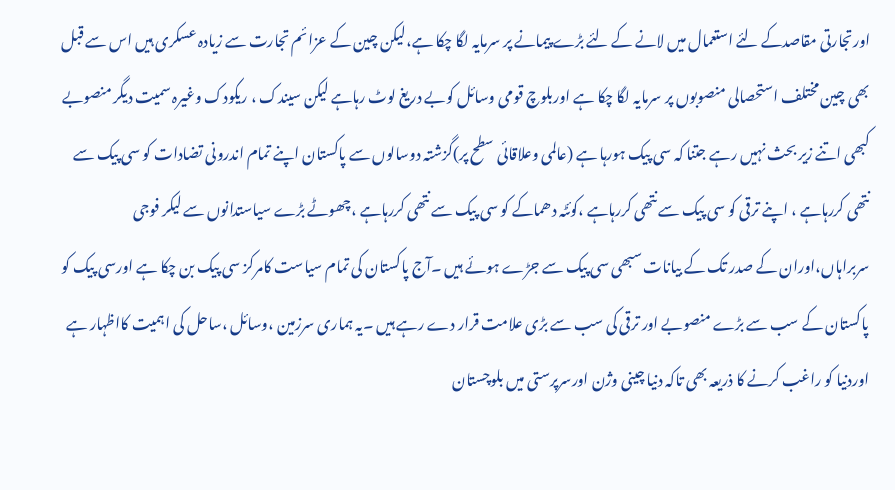اورتجارتی مقاصدکے لئے استعمال میں لانے کے لئے بڑے پیمانے پر سرمایہ لگا چکا ہے،لیکن چین کے عزائم تجارت سے زیادہ عسکری ہیں اس سے قبل بھی چین مختلف استحصالی منصوبوں پر سرمایہ لگا چکا ہے اوربلوچ قومی وسائل کوبے دریغ لوٹ رہاہے لیکن سیندک ، ریکودک وغیرہ سمیت دیگر منصوبے کبھی اتنے زیر بحث نہیں رہے جتنا کہ سی پیک ہورہا ہے (عالمی وعلاقائی سطح پر)گزشتہ دوسالوں سے پاکستان اپنے تمام اندرونی تضادات کو سی پیک سے نتھی کررہاہے ، اپنے ترقی کو سی پیک سے نتھی کررہاہے ،کوئٹہ دھماکے کو سی پیک سے نتھی کررہاہے ،چھوٹے بڑے سیاستدانوں سے لیکر فوجی سربراہاں،اوران کے صدر تک کے بیانات سبھی سی پیک سے جڑے ہوئے ہیں ۔آج پاکستان کی تمام سیاست کامرکز سی پیک بن چکا ہے اورسی پیک کو پاکستان کے سب سے بڑے منصوبے اور ترقی کی سب سے بڑی علامت قرار دے رہے ہیں ۔یہ ہماری سرزمین ،وسائل ،ساحل کی اہمیت کااظہار ہے اوردنیا کو راغب کرنے کا ذریعہ بھی تاکہ دنیا چینی وژن اورسرپرستی میں بلوچستان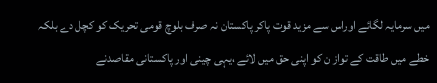میں سرمایہ لگائے اوراس سے مزید قوت پاکر پاکستان نہ صرف بلوچ قومی تحریک کو کچل دے بلکہ خطے میں طاقت کے تواز ن کو اپنی حق میں لائے ،یہی چینی اور پاکستانی مقاصدنے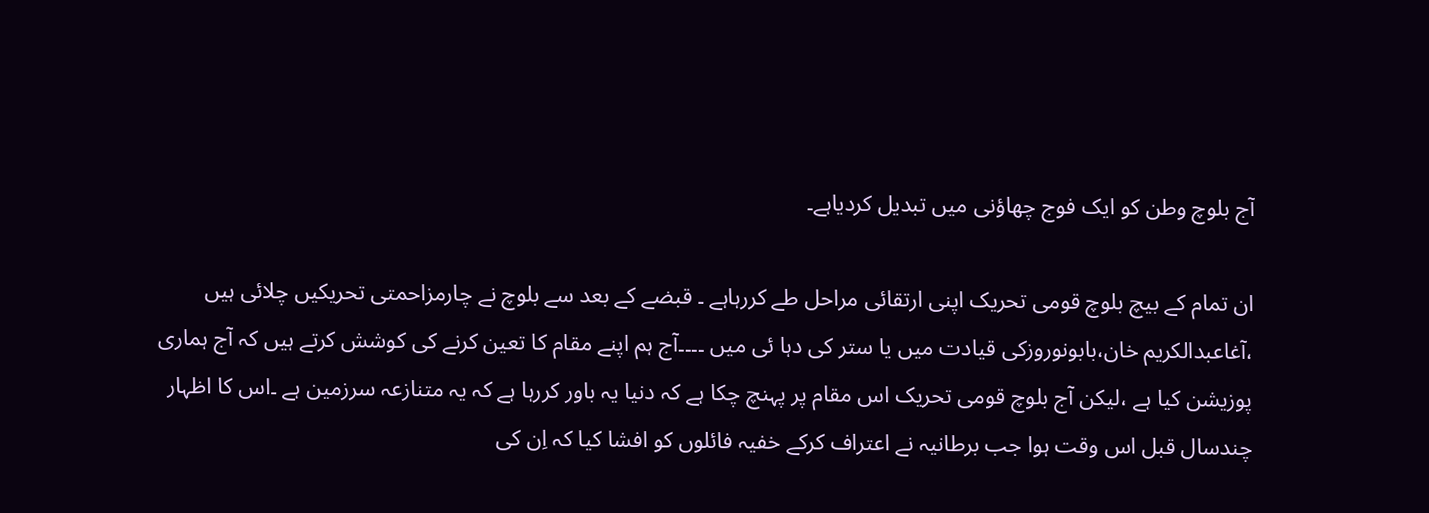آج بلوچ وطن کو ایک فوج چھاؤنی میں تبدیل کردیاہے۔

ان تمام کے بیچ بلوچ قومی تحریک اپنی ارتقائی مراحل طے کررہاہے ۔ قبضے کے بعد سے بلوچ نے چارمزاحمتی تحریکیں چلائی ہیں ،آغاعبدالکریم خان،بابونوروزکی قیادت میں یا ستر کی دہا ئی میں ۔۔۔۔آج ہم اپنے مقام کا تعین کرنے کی کوشش کرتے ہیں کہ آج ہماری پوزیشن کیا ہے ،لیکن آج بلوچ قومی تحریک اس مقام پر پہنچ چکا ہے کہ دنیا یہ باور کررہا ہے کہ یہ متنازعہ سرزمین ہے ۔اس کا اظہار چندسال قبل اس وقت ہوا جب برطانیہ نے اعتراف کرکے خفیہ فائلوں کو افشا کیا کہ اِن کی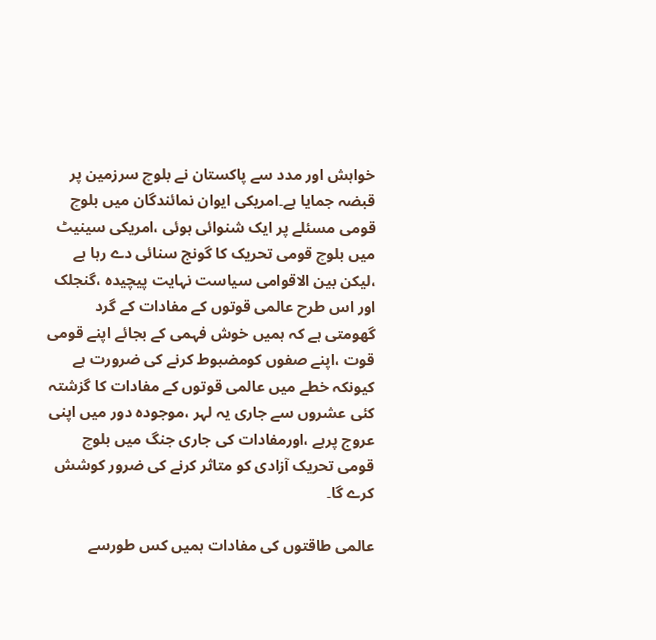خواہش اور مدد سے پاکستان نے بلوچ سرزمین پر قبضہ جمایا ہے۔امریکی ایوان نمائندگان میں بلوچ قومی مسئلے پر ایک شنوائی ہوئی ،امریکی سینیٹ میں بلوچ قومی تحریک کا گونج سنائی دے رہا ہے ،لیکن بین الاقوامی سیاست نہایت پیچیدہ ،گنجلک اور اس طرح عالمی قوتوں کے مفادات کے گرد گھومتی ہے کہ ہمیں خوش فہمی کے بجائے اپنے قومی قوت ،اپنے صفوں کومضبوط کرنے کی ضرورت ہے کیونکہ خطے میں عالمی قوتوں کے مفادات کا گزشتہ کئی عشروں سے جاری یہ لہر ،موجودہ دور میں اپنی عروج پرہے ،اورمفادات کی جاری جنگ میں بلوچ قومی تحریک آزادی کو متاثر کرنے کی ضرور کوشش کرے گا۔

عالمی طاقتوں کی مفادات ہمیں کس طورسے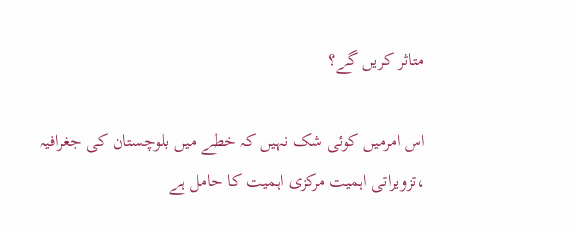متاثر کریں گے؟

اس امرمیں کوئی شک نہیں کہ خطے میں بلوچستان کی جغرافیہ ،تزویراتی اہمیت مرکزی اہمیت کا حامل ہے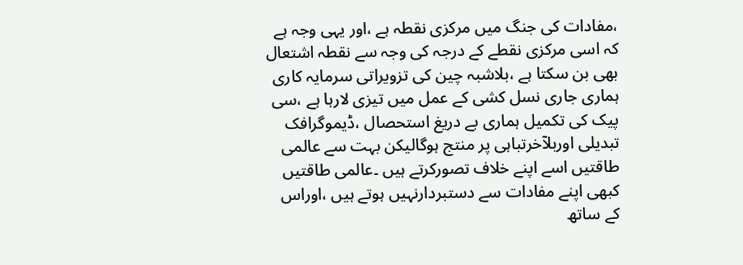،مفادات کی جنگ میں مرکزی نقطہ ہے ،اور یہی وجہ ہے کہ اسی مرکزی نقطے کے درجہ کی وجہ سے نقطہ اشتعال بھی بن سکتا ہے ،بلاشبہ چین کی تزویراتی سرمایہ کاری ہماری جاری نسل کشی کے عمل میں تیزی لارہا ہے ،سی پیک کی تکمیل ہماری بے دریغ استحصال ،ڈیموگرافک تبدیلی اوربلآخرتباہی پر منتج ہوگالیکن بہت سے عالمی طاقتیں اسے اپنے خلاف تصورکرتے ہیں ۔عالمی طاقتیں کبھی اپنے مفادات سے دستبردارنہیں ہوتے ہیں ،اوراس کے ساتھ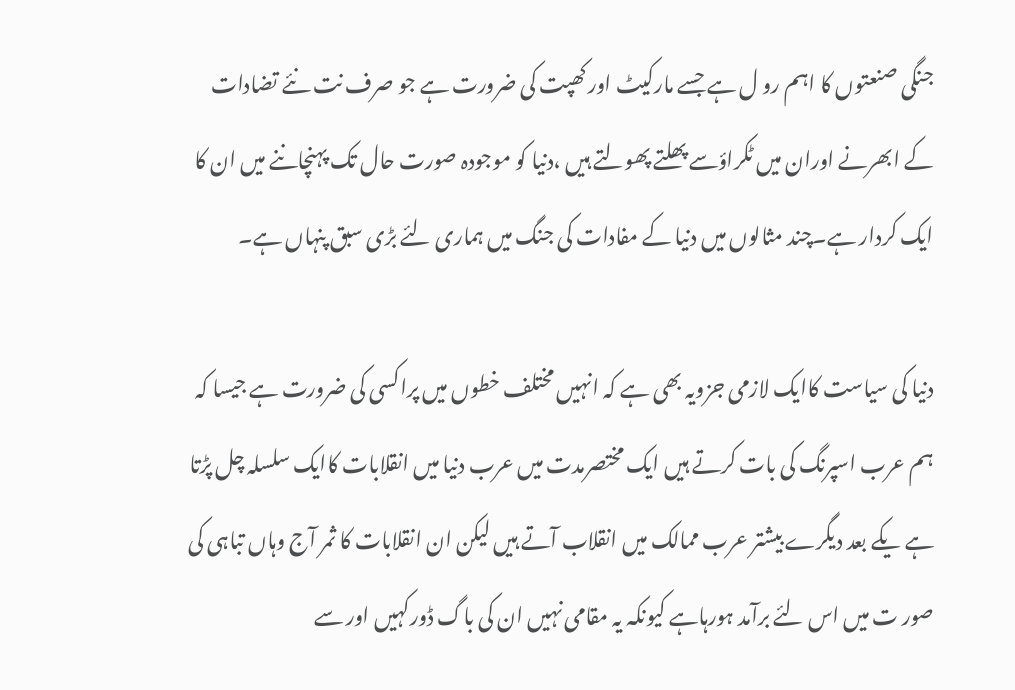جنگی صنعتوں کا اہم رو ل ہے جسے مارکیٹ اور کھپت کی ضرورت ہے جو صرف نت نئے تضادات کے ابھرنے اوران میں ٹکراؤسے پھلتے پھولتے ہیں ،دنیا کو موجودہ صورت حال تک پہنچاننے میں ان کا ایک کردار ہے۔چند مثالوں میں دنیا کے مفادات کی جنگ میں ہماری لئے بڑی سبق پنہاں ہے۔

دنیا کی سیاست کاایک لازمی جزویہ بھی ہے کہ انہیں مختلف خطوں میں پراکسی کی ضرورت ہے جیسا کہ ہم عرب اسپرنگ کی بات کرتے ہیں ایک مختصرمدت میں عرب دنیا میں انقلابات کاایک سلسلہ چل پڑتا ہے یکے بعد دیگرے بیشتر عرب ممالک میں انقلاب آتے ہیں لیکن ان انقلابات کا ثمر آج وہاں تباہی کی صور ت میں اس لئے برآمد ہورہاہے کیونکہ یہ مقامی نہیں ان کی باگ ڈورکہیں اور سے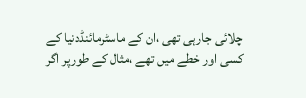چلائی جارہی تھی ،ان کے ماسٹرمائنڈدنیا کے کسی اور خطے میں تھے ،مثال کے طورپر اگر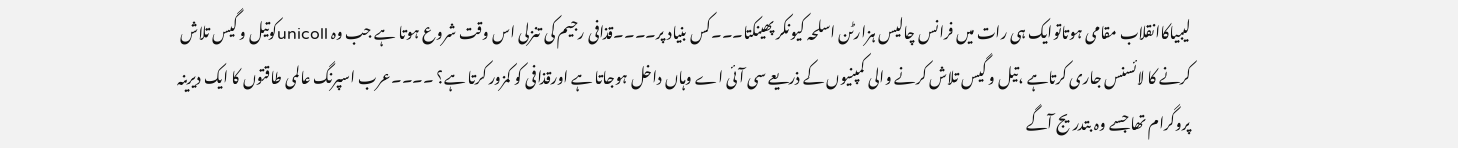لیبیاکاانقلاب مقامی ہوتاتوایک ہی رات میں فرانس چالیس ہزارٹن اسلحہ کیونکر پھینکتا۔۔۔کس بنیاد پر۔۔۔۔قذافی رجیم کی تنزلی اس وقت شروع ہوتا ہے جب وہ unicollکوتیل و گیس تلاش کرنے کا لائسنس جاری کرتاہے ،تیل و گیس تلاش کرنے والی کمپنیوں کے ذریعے سی آئی اے وہاں داخل ہوجاتا ہے اورقذافی کو کمزور کرتا ہے؟ ۔۔۔۔عرب اسپرنگ عالمی طاقتوں کا ایک دیرینہ پروگرام تھا جسے وہ بتدریج آگے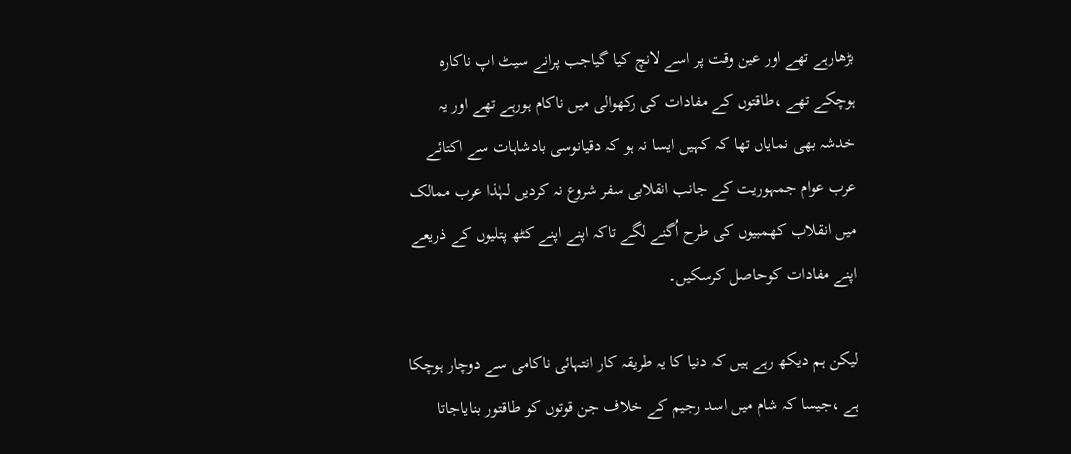بڑھارہے تھے اور عین وقت پر اسے لانچ کیا گیاجب پرانے سیٹ اپ ناکارہ ہوچکے تھے ،طاقتوں کے مفادات کی رکھوالی میں ناکام ہورہے تھے اور یہ خدشہ بھی نمایاں تھا کہ کہیں ایسا نہ ہو کہ دقیانوسی بادشاہات سے اکتائے عرب عوام جمہوریت کے جانب انقلابی سفر شروع نہ کردیں لہٰذا عرب ممالک میں انقلاب کھمبیوں کی طرح اُگنے لگے تاکہ اپنے اپنے کٹھ پتلیوں کے ذریعے اپنے مفادات کوحاصل کرسکیں۔

لیکن ہم دیکھ رہے ہیں کہ دنیا کا یہ طریقہ کار انتہائی ناکامی سے دوچار ہوچکا ہے ،جیسا کہ شام میں اسد رجیم کے خلاف جن قوتوں کو طاقتور بنایاجاتا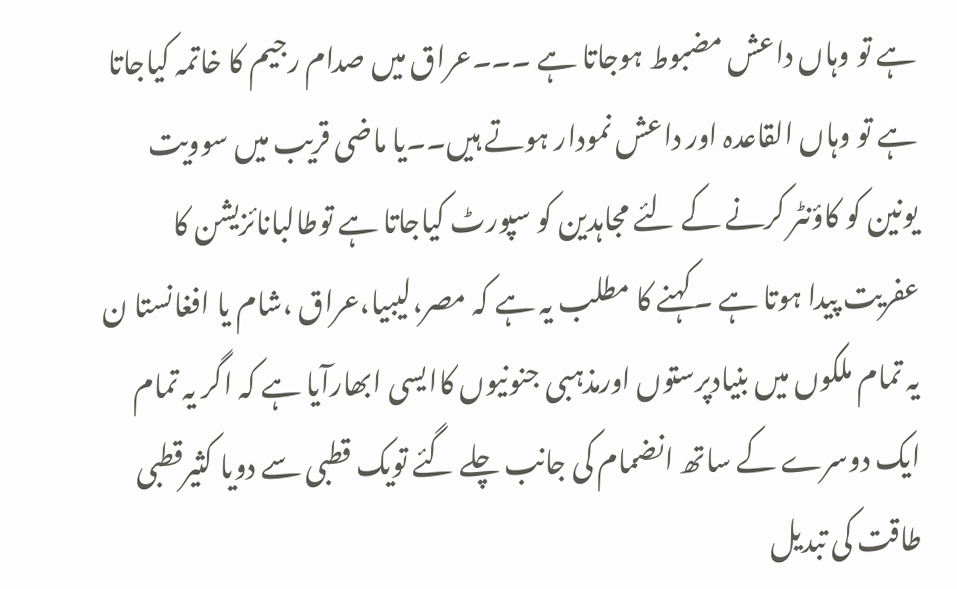ہے تو وہاں داعش مضبوط ہوجاتا ہے ۔۔۔عراق میں صدام رجیم کا خاتمہ کیاجاتا ہے تو وہاں القاعدہ اور داعش نمودار ہوتے ہیں۔۔یا ماضی قریب میں سوویت یونین کو کاؤنٹر کرنے کے لئے مجاہدین کو سپورٹ کیاجاتا ہے توطالبانائزیشن کا عفریت پیدا ہوتا ہے ۔کہنے کا مطلب یہ ہے کہ مصر،لیبیا،عراق ،شام یا افغانستا ن یہ تمام ملکوں میں بنیادپرستوں اورمذہبی جنونیوں کاایسی ابھارآیا ہے کہ اگر یہ تمام ایک دوسرے کے ساتھ انضمام کی جانب چلے گئے تویک قطبی سے دویا کثیرقطبی طاقت کی تبدیل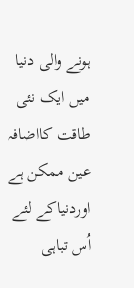ہونے والی دنیا میں ایک نئی طاقت کااضافہ عین ممکن ہے اوردنیاکے لئے اُس تباہی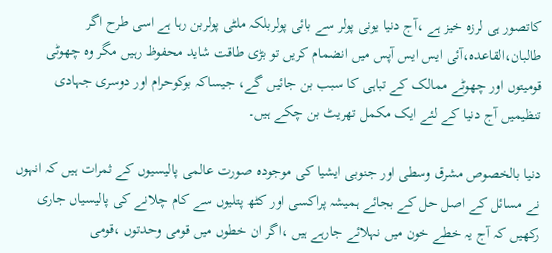کاتصور ہی لرزہ خیز ہے ،آج دنیا یونی پولر سے بائی پولربلکہ ملٹی پولربن رہا ہے اسی طرح اگر طالبان،القاعدہ،آئی ایس ایس آپس میں انضمام کریں تو بڑی طاقت شاید محفوظ رہیں مگر وہ چھوٹی قومیتوں اور چھوٹے ممالک کے تباہی کا سبب بن جائیں گے، جیساکہ بوکوحرام اور دوسری جہادی تنظیمیں آج دنیا کے لئے ایک مکمل تھریٹ بن چکے ہیں۔

دنیا بالخصوص مشرق وسطی اور جنوبی ایشیا کی موجودہ صورت عالمی پالیسیوں کے ثمرات ہیں کہ انہوں نے مسائل کے اصل حل کے بجائے ہمیشہ پراکسی اور کٹھ پتلیوں سے کام چلانے کی پالیسیاں جاری رکھیں کہ آج یہ خطے خون میں نہلائے جارہے ہیں ،اگر ان خطوں میں قومی وحدتوں ،قومی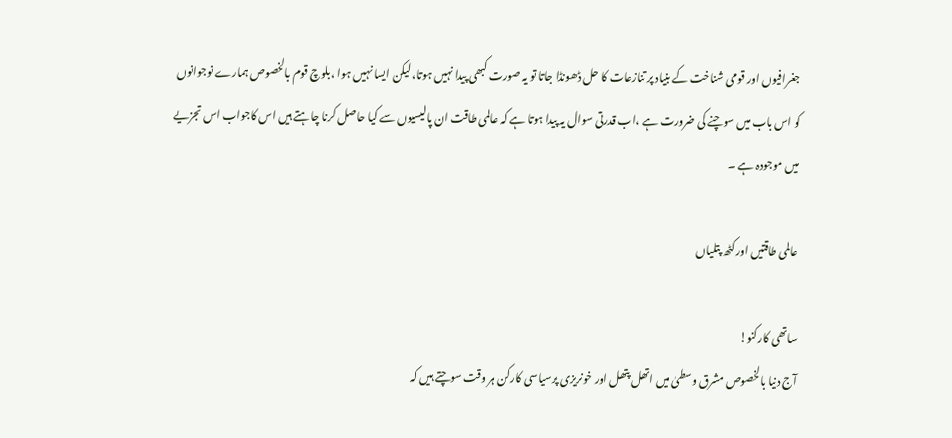جغرافیوں اور قومی شناخت کے بنیاد پر تنازعات کا حل ڈھونڈا جاتا تو یہ صورت کبھی پیدا نہیں ہوتا،لیکن ایسا نہیں ہوا ،بلوچ قوم بالخصوص ہمارے نوجوانوں کو اس باب میں سوچنے کی ضرورت ہے ،اب قدرتی سوال یہ پیدا ہوتا ہے کہ عالمی طاقت ان پالیسیوں سے کیا حاصل کرنا چاہتے ہیں اس کاجواب اس تجزیے میں موجودہ ہے ۔

عالمی طاقتیں اورکٹھ پتلیاں

ساتھی کارکنو!
آج دنیا بالخصوص مشرق وسطیٰ میں اتھل پتھل اور خونریزی پرسیاسی کارکن ہر وقت سوچتے ہیں کہ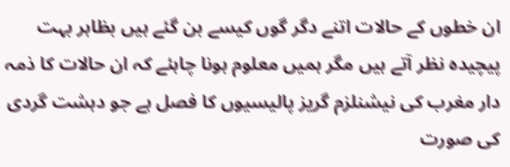ان خطوں کے حالات اتنے دگر گوں کیسے بن گئے ہیں بظاہر بہت پیچیدہ نظر آتے ہیں مگر ہمیں معلوم ہونا چاہئے کہ ان حالات کا ذمہ دار مغرب کی نیشنلزم گریز پالیسیوں کا فصل ہے جو دہشت گردی کی صورت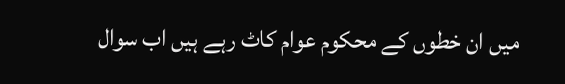میں ان خطوں کے محکوم عوام کاٹ رہے ہیں اب سوال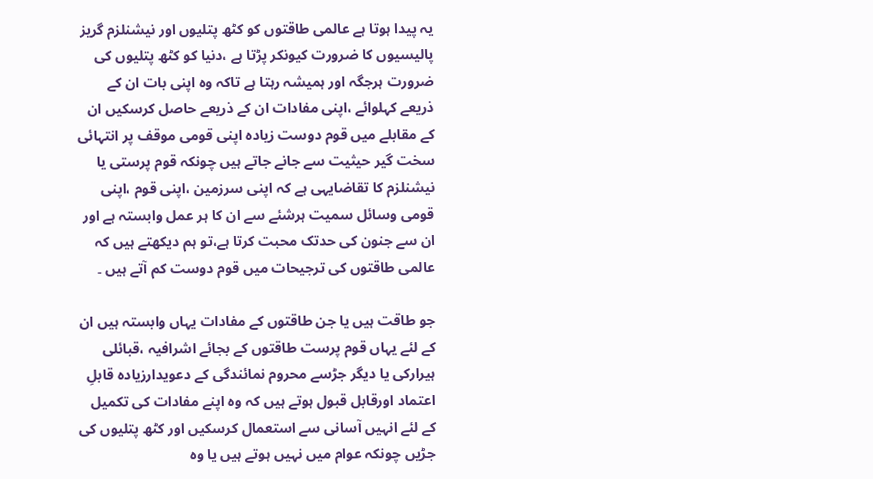یہ پیدا ہوتا ہے عالمی طاقتوں کو کٹھ پتلیوں اور نیشنلزم گریز پالیسیوں کا ضرورت کیونکر پڑتا ہے ،دنیا کو کٹھ پتلیوں کی ضرورت ہرجگہ اور ہمیشہ رہتا ہے تاکہ وہ اپنی بات ان کے ذریعے کہلوائے ،اپنی مفادات ان کے ذریعے حاصل کرسکیں ان کے مقابلے میں قوم دوست زیادہ اپنی قومی موقف پر انتہائی سخت گیر حیثیت سے جانے جاتے ہیں چونکہ قوم پرستی یا نیشنلزم کا تقاضایہی ہے کہ اپنی سرزمین ،اپنی قوم ،اپنی قومی وسائل سمیت ہرشئے سے ان کا ہر عمل وابستہ ہے اور ان سے جنون کی حدتک محبت کرتا ہے،تو ہم دیکھتے ہیں کہ عالمی طاقتوں کی ترجیحات میں قوم دوست کم آتے ہیں ۔

جو طاقت ہیں یا جن طاقتوں کے مفادات یہاں وابستہ ہیں ان کے لئے یہاں قوم پرست طاقتوں کے بجائے اشرافیہ ،قبائلی ہیرارکی یا دیگر جڑسے محروم نمائندگی کے دعویدارزیادہ قابلِ اعتماد اورقابل قبول ہوتے ہیں کہ وہ اپنے مفادات کی تکمیل کے لئے انہیں آسانی سے استعمال کرسکیں اور کٹھ پتلیوں کی جڑیں چونکہ عوام میں نہیں ہوتے ہیں یا وہ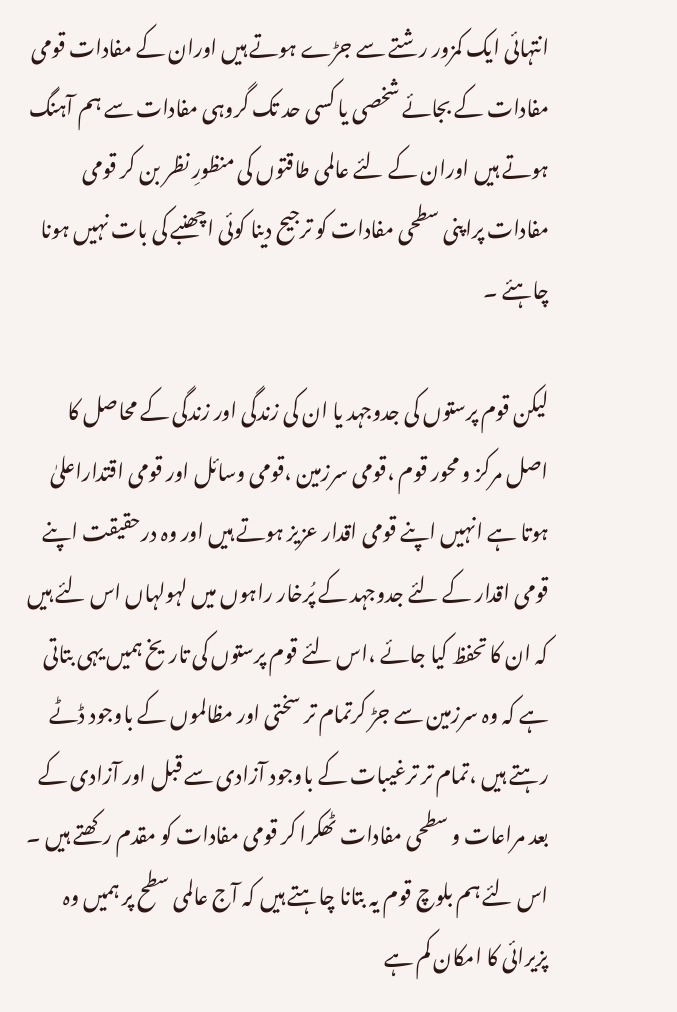انتہائی ایک کمزور رشتے سے جڑے ہوتے ہیں اوران کے مفادات قومی مفادات کے بجائے شخصی یا کسی حد تک گروہی مفادات سے ہم آہنگ ہوتے ہیں اوران کے لئے عالمی طاقتوں کی منظورِ نظر بن کر قومی مفادات پراپنی سطحی مفادات کو ترجیح دینا کوئی اچھنبے کی بات نہیں ہونا چاہئے ۔

لیکن قوم پرستوں کی جدوجہد یا ان کی زندگی اور زندگی کے محاصل کا اصل مرکز و محور قوم ،قومی سرزمین ،قومی وسائل اور قومی اقتداراعلیٰ ہوتا ہے انہیں اپنے قومی اقدار عزیز ہوتے ہیں اور وہ درحقیقت اپنے قومی اقدار کے لئے جدوجہد کے پُرخار راہوں میں لہولہاں اس لئے ہیں کہ ان کا تحفظ کیا جائے ،اس لئے قوم پرستوں کی تاریخ ہمیں یہی بتاتی ہے کہ وہ سرزمین سے جڑ کرتمام تر سختی اور مظالموں کے باوجود ڈٹے رہتے ہیں ،تمام تر ترغیبات کے باوجود آزادی سے قبل اور آزادی کے بعد مراعات و سطحی مفادات ٹھکرا کر قومی مفادات کو مقدم رکھتے ہیں ۔ اس لئے ہم بلوچ قوم یہ بتانا چاہتے ہیں کہ آج عالمی سطح پر ہمیں وہ پزیرائی کا امکان کم ہے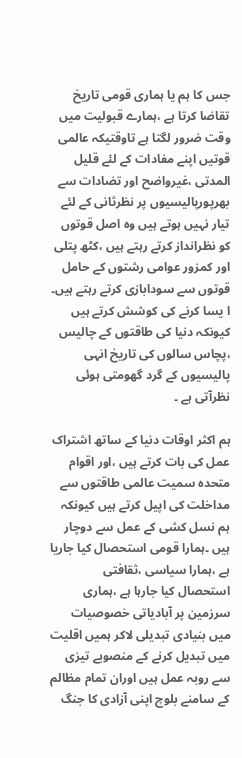جس کا ہم یا ہماری قومی تاریخ تقاضا کرتا ہے ،ہمارے قبولیت میں وقت ضرور لگتا ہے تاوقتیکہ عالمی قوتیں اپنے مفادات کے لئے قلیل المدتی ،غیرواضح اور تضادات سے بھرپورپالیسیوں پر نظرثانی کے لئے تیار نہیں ہوتے ہیں وہ اصل قوتوں کو نظرانداز کرتے رہتے ہیں ،کٹھ پتلی اور کمزور عوامی رشتوں کے حامل قوتوں سے سودابازی کرتے رہتے ہیں۔ ا یسا کرنے کی کوشش کرتے ہیں کیونکہ دنیا کی طاقتوں کے چالیس ،پچاس سالوں کی تاریخ انہی پالیسیوں کے گرد گھومتی ہوئی نظرآتی ہے ۔

ہم اکثر اوقات دنیا کے ساتھ اشتراک عمل کی بات کرتے ہیں ،اور اقوام متحدہ سمیت عالمی طاقتوں سے مداخلت کی اپیل کرتے ہیں کیونکہ ہم نسل کشی کے عمل سے دوچار ہیں ۔ہمارا قومی استحصال کیا جاریا ہے ،ہمارا سیاسی ،ثقافتی استحصال کیا جارہا ہے ،ہماری سرزمین پر آبادیاتی خصوصیات میں بنیادی تبدیلی لاکر ہمیں اقلیت میں تبدیل کرنے کے منصوبے تیزی سے روبہ عمل ہیں اوران تمام مظالم کے سامنے بلوچ اپنی آزادی کا جنگ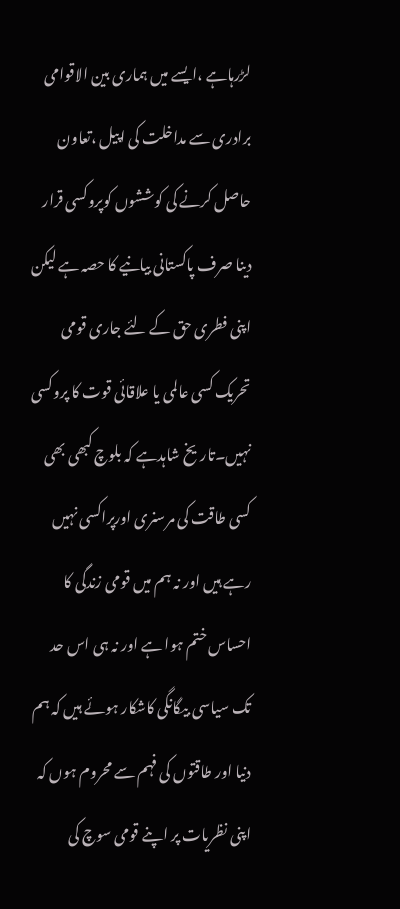لڑرہاہے ،ایسے میں ہماری بین الاقوامی برادری سے مداخلت کی اپیل ،تعاون حاصل کرنے کی کوششوں کوپروکسی قرار دینا صرف پاکستانی بیانیے کا حصہ ہے لیکن اپنی فطری حق کے لئے جاری قومی تحریک کسی عالمی یا علاقائی قوت کا پروکسی نہیں۔تاریخ شاہدہے کہ بلوچ کبھی بھی کسی طاقت کی مرسنری اورپراکسی نہیں رہے ہیں اور نہ ہم میں قومی زندگی کا احساس ختم ہوا ہے اور نہ ہی اس حد تک سیاسی بیگانگی کاشکار ہوئے ہیں کہ ہم دنیا اور طاقتوں کی فہم سے محروم ہوں کہ اپنی نظریات پر اپنے قومی سوچ کی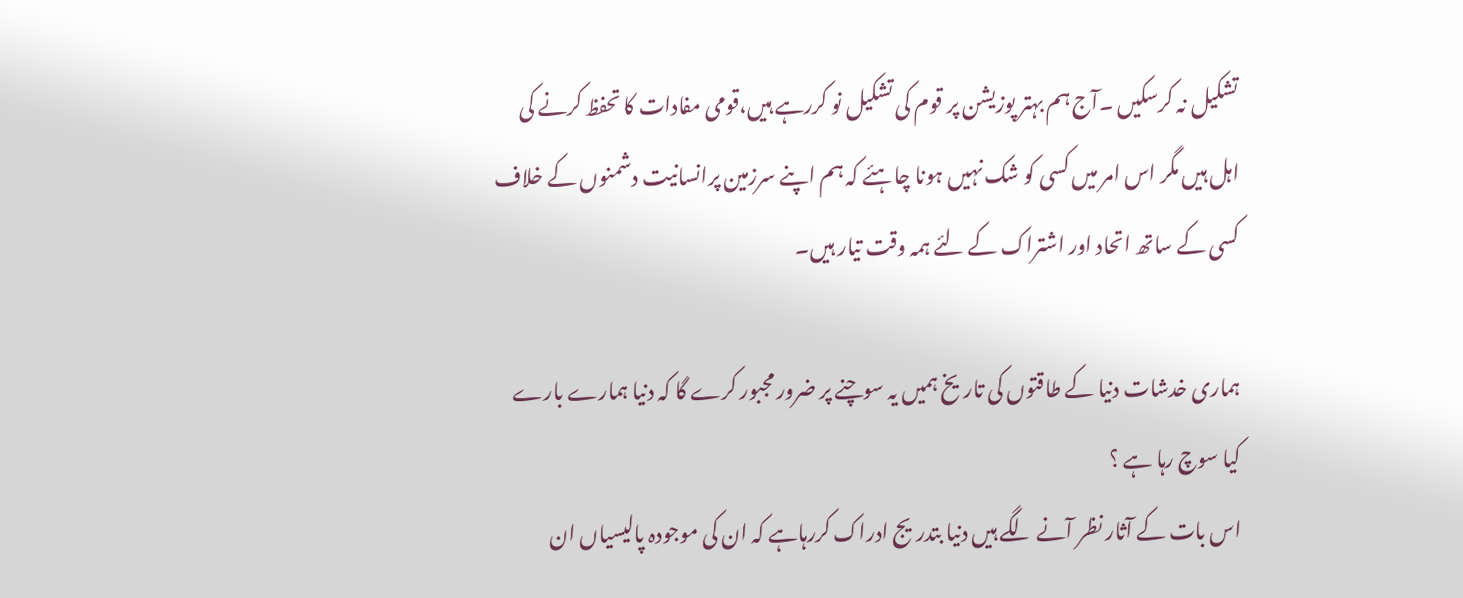تشکیل نہ کرسکیں ۔آج ہم بہتر پوزیشن پر قوم کی تشکیل نو کررہے ہیں،قومی مفادات کا تحفظ کرنے کی اہل ہیں مگر اس امر میں کسی کو شک نہیں ہونا چاہئے کہ ہم اپنے سرزمین پرانسانیت دشمنوں کے خلاف کسی کے ساتھ اتحاد اور اشتراک کے لئے ہمہ وقت تیار ہیں۔

ہماری خدشات دنیا کے طاقتوں کی تاریخ ہمیں یہ سوچنے پر ضرور مجبور کرے گا کہ دنیا ہمارے بارے کیا سوچ رہا ہے ؟
اس بات کے آثار نظر آنے لگے ہیں دنیا بتدریج ادراک کررہاہے کہ ان کی موجودہ پالیسیاں ان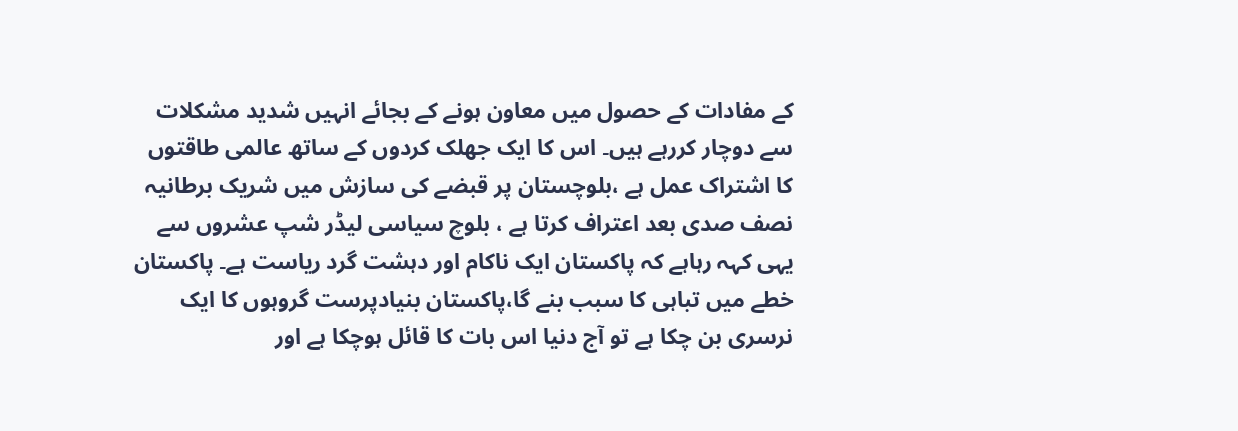کے مفادات کے حصول میں معاون ہونے کے بجائے انہیں شدید مشکلات سے دوچار کررہے ہیں۔ اس کا ایک جھلک کردوں کے ساتھ عالمی طاقتوں کا اشتراک عمل ہے ،بلوچستان پر قبضے کی سازش میں شریک برطانیہ نصف صدی بعد اعتراف کرتا ہے ، بلوچ سیاسی لیڈر شپ عشروں سے یہی کہہ رہاہے کہ پاکستان ایک ناکام اور دہشت گرد ریاست ہے۔ پاکستان خطے میں تباہی کا سبب بنے گا،پاکستان بنیادپرست گروہوں کا ایک نرسری بن چکا ہے تو آج دنیا اس بات کا قائل ہوچکا ہے اور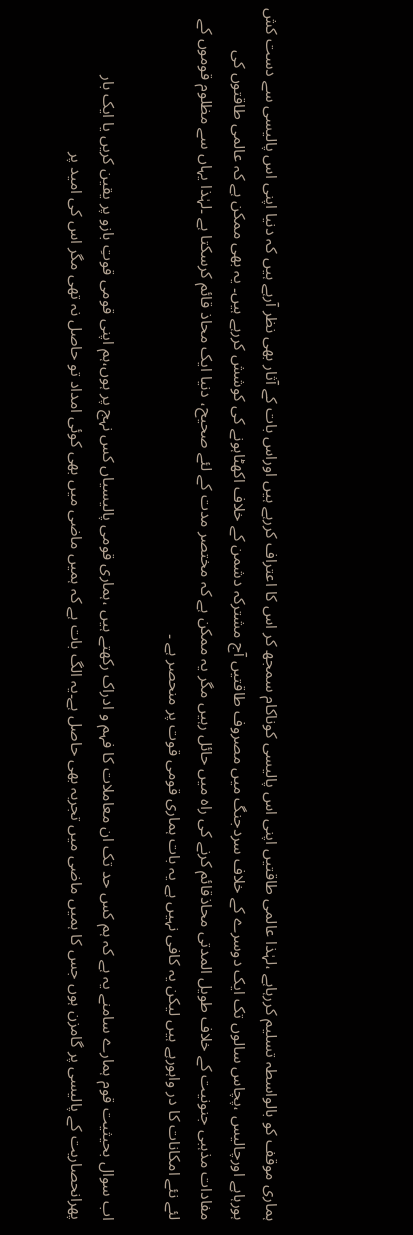ہماری موقف کو بالواسطہ تسلیم کررہاہے ،لہٰذا عالمی طاقتیں اپنی اس پالیسی کوناکام سمجھ کر اس کا اعتراف کررہے ہیں اوراس بات کے آثار بھی نظر آرہے ہیں کہ دنیا اپنی اس پالیسی سے دست کش ہورہاہے اورچالیس ،پچاس سالوں تک ایک دوسرے کے خلاف سردجنگ میں مصروف طاقتیں آج مشترکہ دشمن کے خلاف اکھٹاہونے کی کوشش کررہے ہیں۔ یہ بھی ممکن ہے کہ عالمی طاقتوں کی مفادات مذہبی جنونیت کے خلاف طویل المدتی محاذقائم کرنے کی راہ میں حائل رہیں مگر یہ ممکن ہے کہ مختصر مدت کے لئے صحیح، دنیا ایک محاذ قائم کرسکتا ہے ۔لہٰذا یہاں سے مظلوم قوموں کے لئے نئے امکانات کا در واہورہے ہیں لیکن یہ کافی نہیں ہے یہ بات ہماری قومی قوت پر منحصر ہے ۔

اب سوال بحیثیت قوم ہمارے سامنے یہ ہے کہ ہم کس حد تک ان معاملات کا فہم و ادراک رکھتے ہیں ،ہماری قومی پالیسیاں کس نہج پر ہوں،ہم اپنی قومی قوتِ بازو پر یقین کریں یا ایک بار پھرانحصاریت کے پالیسی پر گامزن ہوں جس کا ہمیں ماضی میں تجربہ بھی حاصل ہے۔یہ الگ بات ہے کہ ہمیں ماضی میں بھی کوئی امداد تو حاصل نہ تھی مگر اس کی امید پر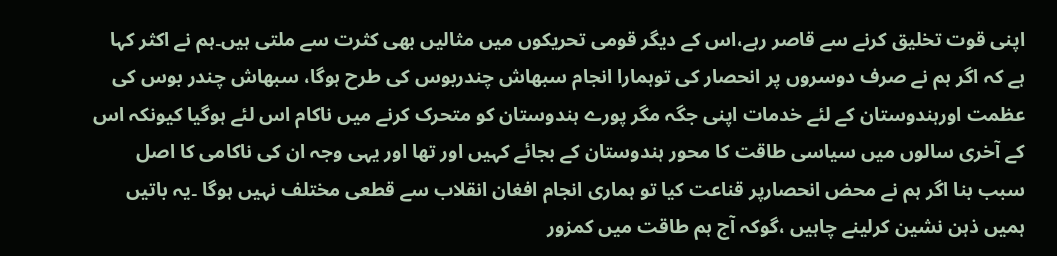اپنی قوت تخلیق کرنے سے قاصر رہے،اس کے دیگر قومی تحریکوں میں مثالیں بھی کثرت سے ملتی ہیں۔ہم نے اکثر کہا ہے کہ اگر ہم نے صرف دوسروں پر انحصار کی توہمارا انجام سبھاش چندربوس کی طرح ہوگا، سبھاش چندر بوس کی عظمت اورہندوستان کے لئے خدمات اپنی جگہ مگر پورے ہندوستان کو متحرک کرنے میں ناکام اس لئے ہوگیا کیونکہ اس کے آخری سالوں میں سیاسی طاقت کا محور ہندوستان کے بجائے کہیں اور تھا اور یہی وجہ ان کی ناکامی کا اصل سبب بنا اگر ہم نے محض انحصارپر قناعت کیا تو ہماری انجام افغان انقلاب سے قطعی مختلف نہیں ہوگا ۔یہ باتیں ہمیں ذہن نشین کرلینے چاہیں ،گوکہ آج ہم طاقت میں کمزور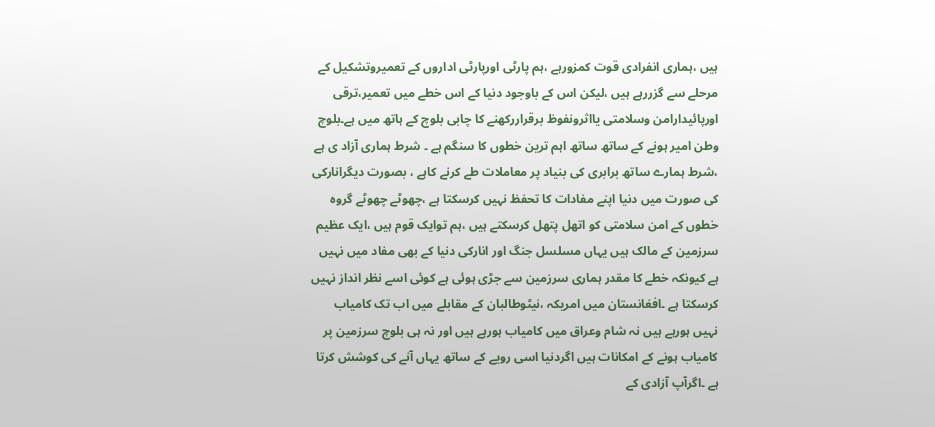ہیں ،ہماری انفرادی قوت کمزورہے ،ہم پارٹی اورپارٹی اداروں کے تعمیروتشکیل کے مرحلے سے گزررہے ہیں ،لیکن اس کے باوجود دنیا کے اس خطے میں تعمیر،ترقی اورپائیدارامن وسلامتی یااثرونفوظ برقراررکھنے کا چابی بلوچ کے ہاتھ میں ہے۔بلوچ وطن امیر ہونے کے ساتھ ساتھ اہم ترین خطوں کا سنگم ہے ۔ شرط ہماری آزاد ی ہے ،شرط ہمارے ساتھ برابری کی بنیاد پر معاملات طے کرنے کاہے ، بصورت دیگرانارکی کی صورت میں دنیا اپنے مفادات کا تحفظ نہیں کرسکتا ہے ،چھوٹے چھوٹے گروہ خطوں کے امن سلامتی کو اتھل پتھل کرسکتے ہیں ،ہم توایک قوم ہیں ،ایک عظیم سرزمین کے مالک ہیں یہاں مسلسل جنگ اور انارکی دنیا کے بھی مفاد میں نہیں ہے کیونکہ خطے کا مقدر ہماری سرزمین سے جڑی ہوئی ہے کوئی اسے نظر انداز نہیں کرسکتا ہے ۔افغانستان میں امریکہ ،نیٹوطالبان کے مقابلے میں اب تک کامیاب نہیں ہورہے ہیں نہ شام وعراق میں کامیاب ہورہے ہیں اور نہ ہی بلوچ سرزمین پر کامیاب ہونے کے امکانات ہیں اگردنیا اسی رویے کے ساتھ یہاں آنے کی کوشش کرتا ہے ۔اگرآپ آزادی کے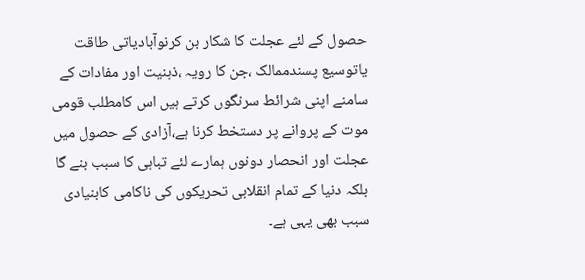حصول کے لئے عجلت کا شکار بن کرنوآبادیاتی طاقت یاتوسیع پسندممالک ،جن کا رویہ ،ذہنیت اور مفادات کے سامنے اپنی شرائط سرنگوں کرتے ہیں اس کامطلب قومی موت کے پروانے پر دستخط کرنا ہے،آزادی کے حصول میں عجلت اور انحصار دونوں ہمارے لئے تباہی کا سبب بنے گا بلکہ دنیا کے تمام انقلابی تحریکوں کی ناکامی کابنیادی سبب بھی یہی ہے۔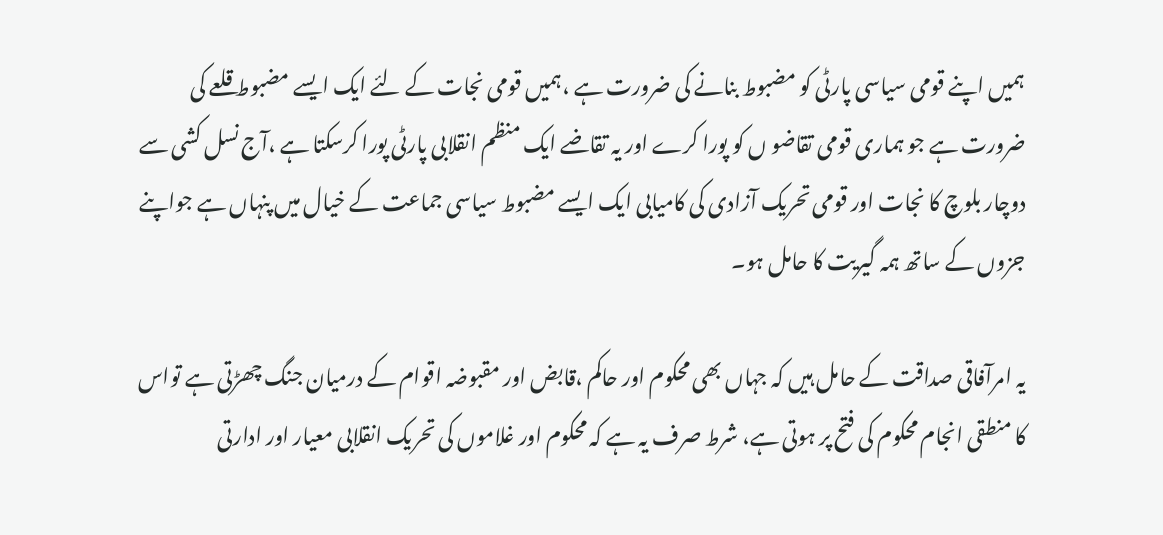ہمیں اپنے قومی سیاسی پارٹی کو مضبوط بنانے کی ضرورت ہے ،ہمیں قومی نجات کے لئے ایک ایسے مضبوط قلعے کی ضرورت ہے جو ہماری قومی تقاضو ں کو پورا کرے اور یہ تقاضے ایک منظم انقلابی پارٹی پورا کرسکتا ہے ،آج نسل کشی سے دوچار بلوچ کا نجات اور قومی تحریک آزادی کی کامیابی ایک ایسے مضبوط سیاسی جماعت کے خیال میں پنہاں ہے جواپنے جزوں کے ساتھ ہمہ گیریت کا حامل ہو۔

یہ امرآفاقی صداقت کے حامل ہیں کہ جہاں بھی محکوم اور حاکم ،قابض اور مقبوضہ اقوام کے درمیان جنگ چھڑتی ہے تواس کا منطقی انجام محکوم کی فتح پر ہوتی ہے، شرط صرف یہ ہے کہ محکوم اور غلاموں کی تحریک انقلابی معیار اور ادارتی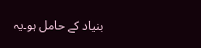بنیاد کے حامل ہو۔یہ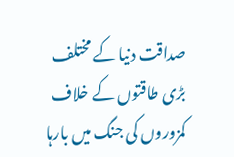صداقت دنیا کے مختلف بڑی طاقتوں کے خلاف کمزوروں کی جنگ میں بارہا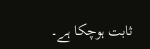ثابت ہوچکا ہے۔